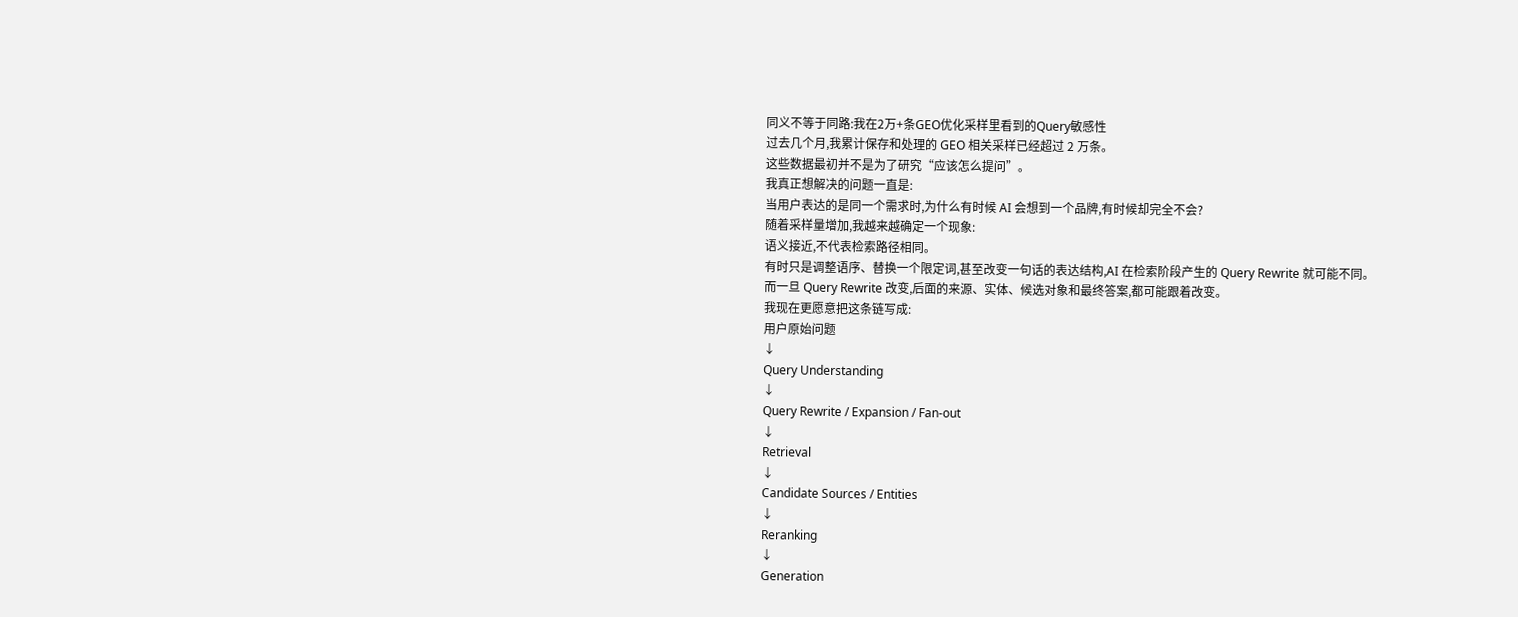同义不等于同路:我在2万+条GEO优化采样里看到的Query敏感性
过去几个月,我累计保存和处理的 GEO 相关采样已经超过 2 万条。
这些数据最初并不是为了研究“应该怎么提问”。
我真正想解决的问题一直是:
当用户表达的是同一个需求时,为什么有时候 AI 会想到一个品牌,有时候却完全不会?
随着采样量增加,我越来越确定一个现象:
语义接近,不代表检索路径相同。
有时只是调整语序、替换一个限定词,甚至改变一句话的表达结构,AI 在检索阶段产生的 Query Rewrite 就可能不同。
而一旦 Query Rewrite 改变,后面的来源、实体、候选对象和最终答案,都可能跟着改变。
我现在更愿意把这条链写成:
用户原始问题
↓
Query Understanding
↓
Query Rewrite / Expansion / Fan-out
↓
Retrieval
↓
Candidate Sources / Entities
↓
Reranking
↓
Generation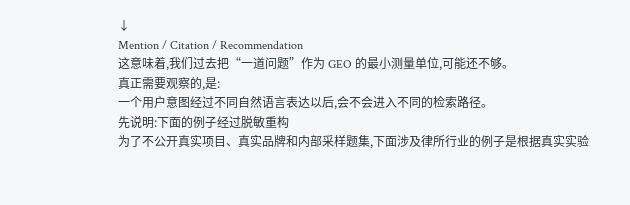↓
Mention / Citation / Recommendation
这意味着,我们过去把“一道问题”作为 GEO 的最小测量单位,可能还不够。
真正需要观察的,是:
一个用户意图经过不同自然语言表达以后,会不会进入不同的检索路径。
先说明:下面的例子经过脱敏重构
为了不公开真实项目、真实品牌和内部采样题集,下面涉及律所行业的例子是根据真实实验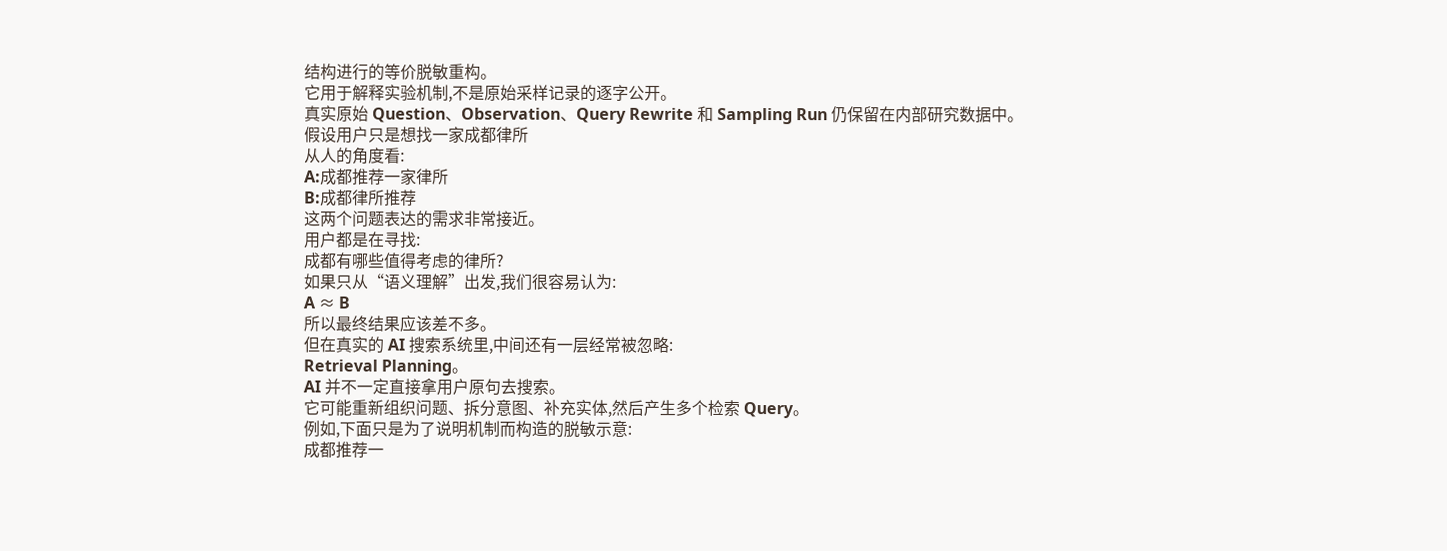结构进行的等价脱敏重构。
它用于解释实验机制,不是原始采样记录的逐字公开。
真实原始 Question、Observation、Query Rewrite 和 Sampling Run 仍保留在内部研究数据中。
假设用户只是想找一家成都律所
从人的角度看:
A:成都推荐一家律所
B:成都律所推荐
这两个问题表达的需求非常接近。
用户都是在寻找:
成都有哪些值得考虑的律所?
如果只从“语义理解”出发,我们很容易认为:
A ≈ B
所以最终结果应该差不多。
但在真实的 AI 搜索系统里,中间还有一层经常被忽略:
Retrieval Planning。
AI 并不一定直接拿用户原句去搜索。
它可能重新组织问题、拆分意图、补充实体,然后产生多个检索 Query。
例如,下面只是为了说明机制而构造的脱敏示意:
成都推荐一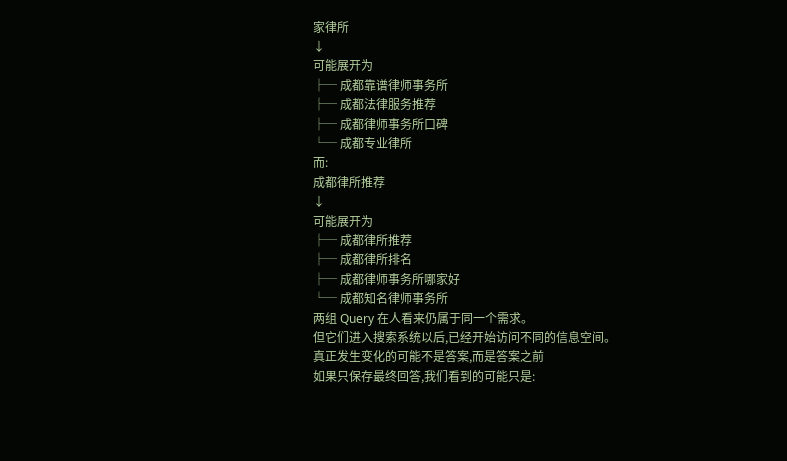家律所
↓
可能展开为
├─ 成都靠谱律师事务所
├─ 成都法律服务推荐
├─ 成都律师事务所口碑
└─ 成都专业律所
而:
成都律所推荐
↓
可能展开为
├─ 成都律所推荐
├─ 成都律所排名
├─ 成都律师事务所哪家好
└─ 成都知名律师事务所
两组 Query 在人看来仍属于同一个需求。
但它们进入搜索系统以后,已经开始访问不同的信息空间。
真正发生变化的可能不是答案,而是答案之前
如果只保存最终回答,我们看到的可能只是: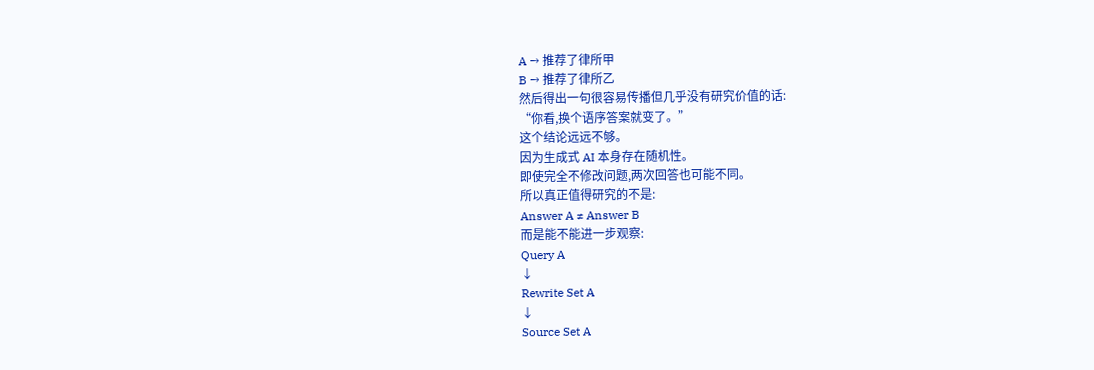A → 推荐了律所甲
B → 推荐了律所乙
然后得出一句很容易传播但几乎没有研究价值的话:
“你看,换个语序答案就变了。”
这个结论远远不够。
因为生成式 AI 本身存在随机性。
即使完全不修改问题,两次回答也可能不同。
所以真正值得研究的不是:
Answer A ≠ Answer B
而是能不能进一步观察:
Query A
↓
Rewrite Set A
↓
Source Set A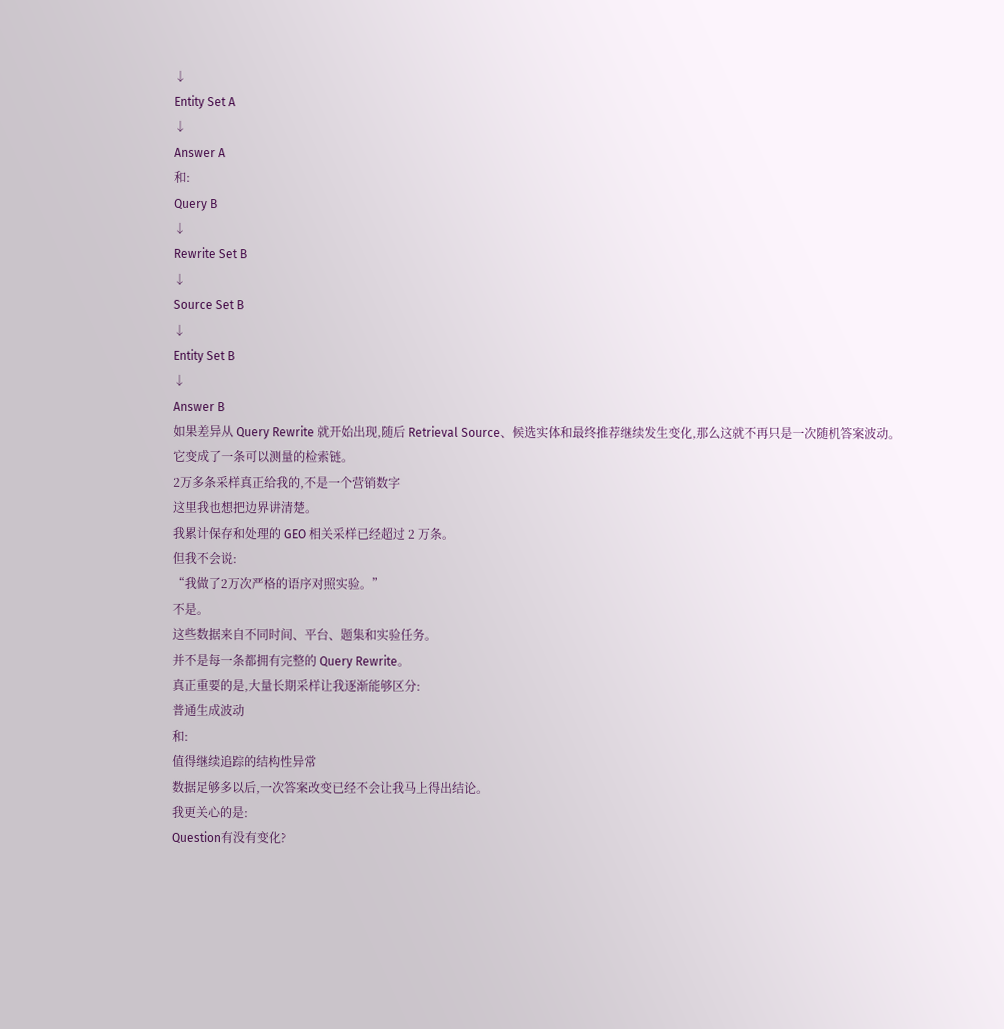↓
Entity Set A
↓
Answer A
和:
Query B
↓
Rewrite Set B
↓
Source Set B
↓
Entity Set B
↓
Answer B
如果差异从 Query Rewrite 就开始出现,随后 Retrieval Source、候选实体和最终推荐继续发生变化,那么这就不再只是一次随机答案波动。
它变成了一条可以测量的检索链。
2万多条采样真正给我的,不是一个营销数字
这里我也想把边界讲清楚。
我累计保存和处理的 GEO 相关采样已经超过 2 万条。
但我不会说:
“我做了2万次严格的语序对照实验。”
不是。
这些数据来自不同时间、平台、题集和实验任务。
并不是每一条都拥有完整的 Query Rewrite。
真正重要的是,大量长期采样让我逐渐能够区分:
普通生成波动
和:
值得继续追踪的结构性异常
数据足够多以后,一次答案改变已经不会让我马上得出结论。
我更关心的是:
Question有没有变化?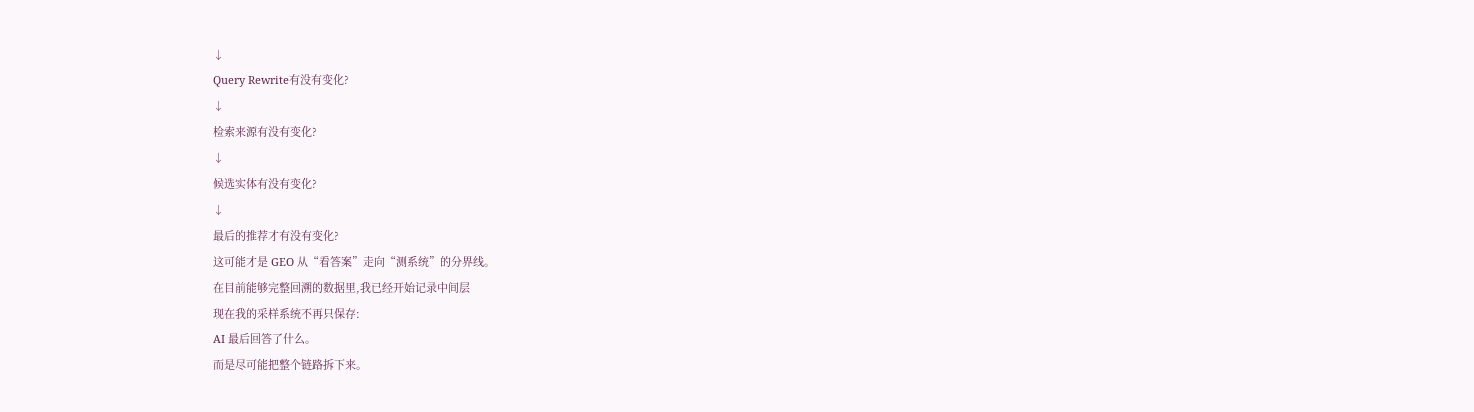↓
Query Rewrite有没有变化?
↓
检索来源有没有变化?
↓
候选实体有没有变化?
↓
最后的推荐才有没有变化?
这可能才是 GEO 从“看答案”走向“测系统”的分界线。
在目前能够完整回溯的数据里,我已经开始记录中间层
现在我的采样系统不再只保存:
AI 最后回答了什么。
而是尽可能把整个链路拆下来。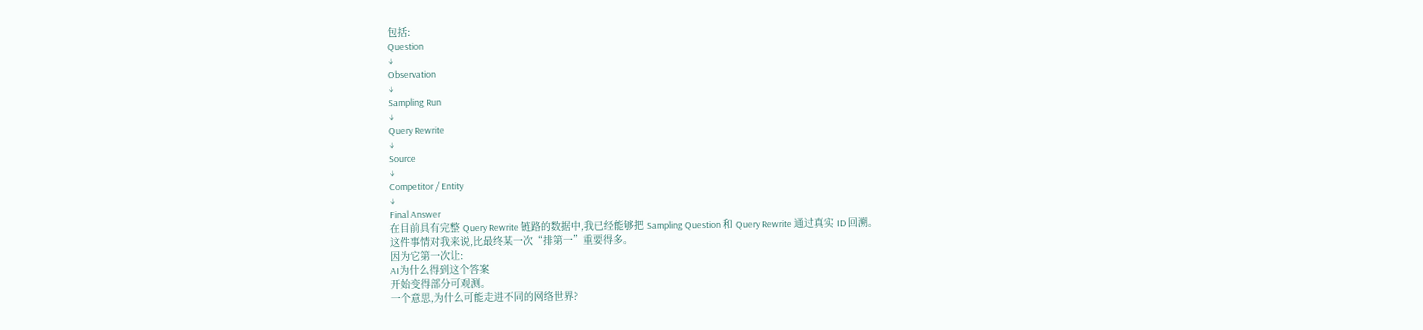包括:
Question
↓
Observation
↓
Sampling Run
↓
Query Rewrite
↓
Source
↓
Competitor / Entity
↓
Final Answer
在目前具有完整 Query Rewrite 链路的数据中,我已经能够把 Sampling Question 和 Query Rewrite 通过真实 ID 回溯。
这件事情对我来说,比最终某一次“排第一”重要得多。
因为它第一次让:
AI为什么得到这个答案
开始变得部分可观测。
一个意思,为什么可能走进不同的网络世界?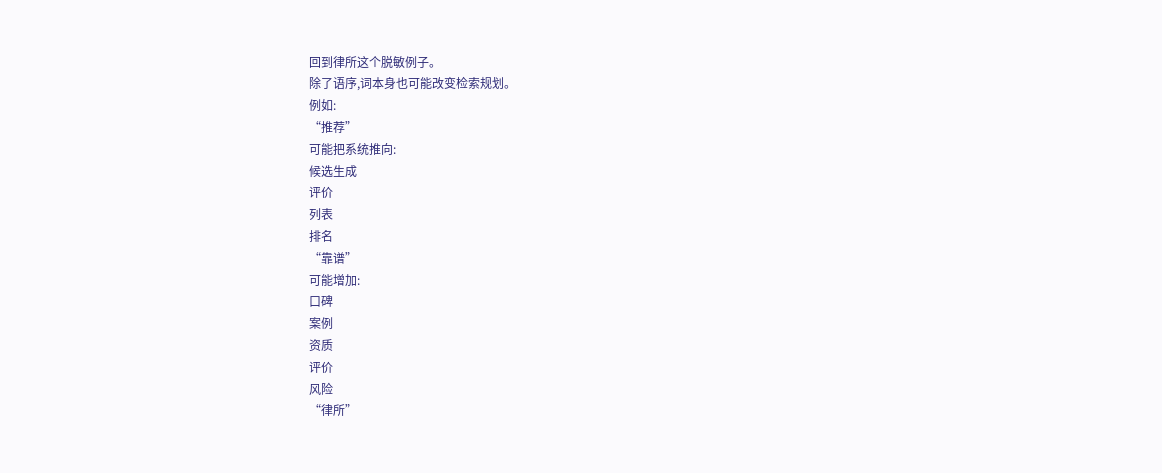回到律所这个脱敏例子。
除了语序,词本身也可能改变检索规划。
例如:
“推荐”
可能把系统推向:
候选生成
评价
列表
排名
“靠谱”
可能增加:
口碑
案例
资质
评价
风险
“律所”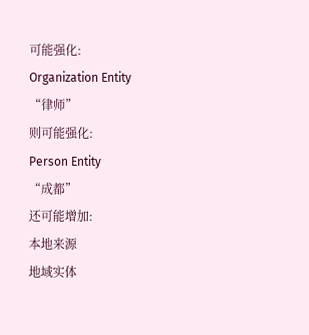可能强化:
Organization Entity
“律师”
则可能强化:
Person Entity
“成都”
还可能增加:
本地来源
地域实体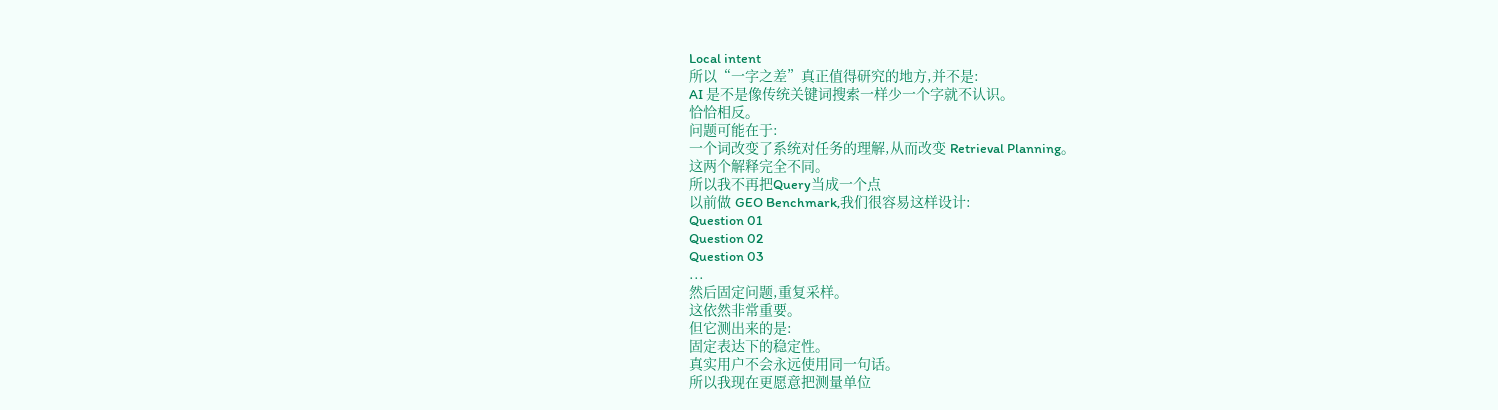Local intent
所以“一字之差”真正值得研究的地方,并不是:
AI 是不是像传统关键词搜索一样少一个字就不认识。
恰恰相反。
问题可能在于:
一个词改变了系统对任务的理解,从而改变 Retrieval Planning。
这两个解释完全不同。
所以我不再把Query当成一个点
以前做 GEO Benchmark,我们很容易这样设计:
Question 01
Question 02
Question 03
...
然后固定问题,重复采样。
这依然非常重要。
但它测出来的是:
固定表达下的稳定性。
真实用户不会永远使用同一句话。
所以我现在更愿意把测量单位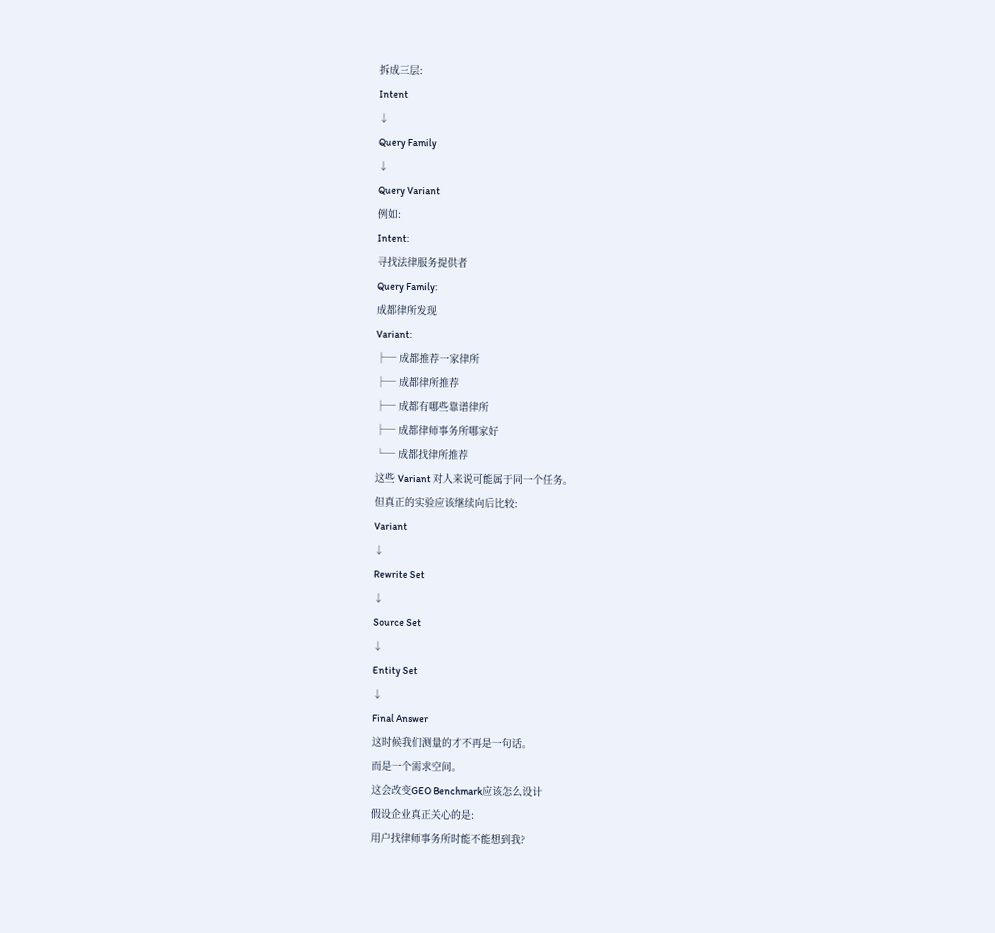拆成三层:
Intent
↓
Query Family
↓
Query Variant
例如:
Intent:
寻找法律服务提供者
Query Family:
成都律所发现
Variant:
├─ 成都推荐一家律所
├─ 成都律所推荐
├─ 成都有哪些靠谱律所
├─ 成都律师事务所哪家好
└─ 成都找律所推荐
这些 Variant 对人来说可能属于同一个任务。
但真正的实验应该继续向后比较:
Variant
↓
Rewrite Set
↓
Source Set
↓
Entity Set
↓
Final Answer
这时候我们测量的才不再是一句话。
而是一个需求空间。
这会改变GEO Benchmark应该怎么设计
假设企业真正关心的是:
用户找律师事务所时能不能想到我?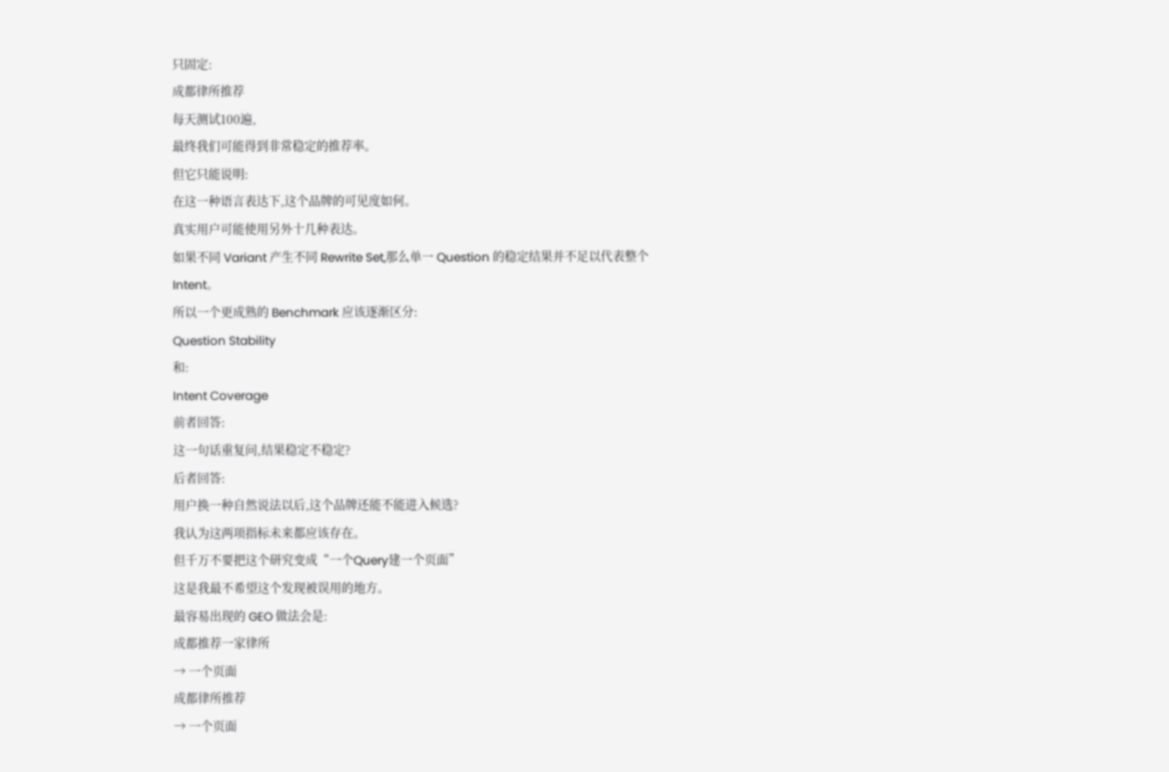只固定:
成都律所推荐
每天测试100遍,
最终我们可能得到非常稳定的推荐率。
但它只能说明:
在这一种语言表达下,这个品牌的可见度如何。
真实用户可能使用另外十几种表达。
如果不同 Variant 产生不同 Rewrite Set,那么单一 Question 的稳定结果并不足以代表整个 Intent。
所以一个更成熟的 Benchmark 应该逐渐区分:
Question Stability
和:
Intent Coverage
前者回答:
这一句话重复问,结果稳定不稳定?
后者回答:
用户换一种自然说法以后,这个品牌还能不能进入候选?
我认为这两项指标未来都应该存在。
但千万不要把这个研究变成“一个Query建一个页面”
这是我最不希望这个发现被误用的地方。
最容易出现的 GEO 做法会是:
成都推荐一家律所
→ 一个页面
成都律所推荐
→ 一个页面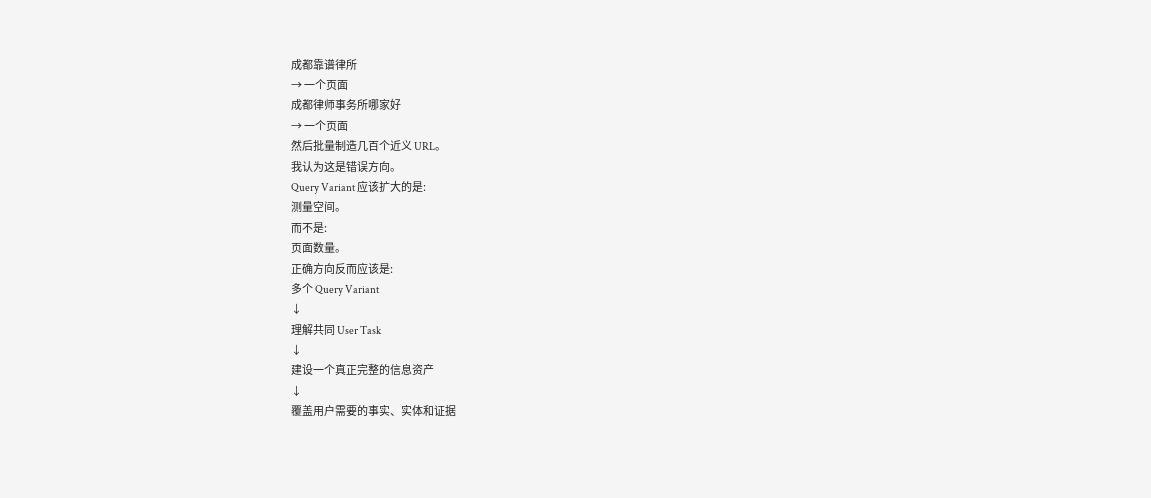成都靠谱律所
→ 一个页面
成都律师事务所哪家好
→ 一个页面
然后批量制造几百个近义 URL。
我认为这是错误方向。
Query Variant 应该扩大的是:
测量空间。
而不是:
页面数量。
正确方向反而应该是:
多个 Query Variant
↓
理解共同 User Task
↓
建设一个真正完整的信息资产
↓
覆盖用户需要的事实、实体和证据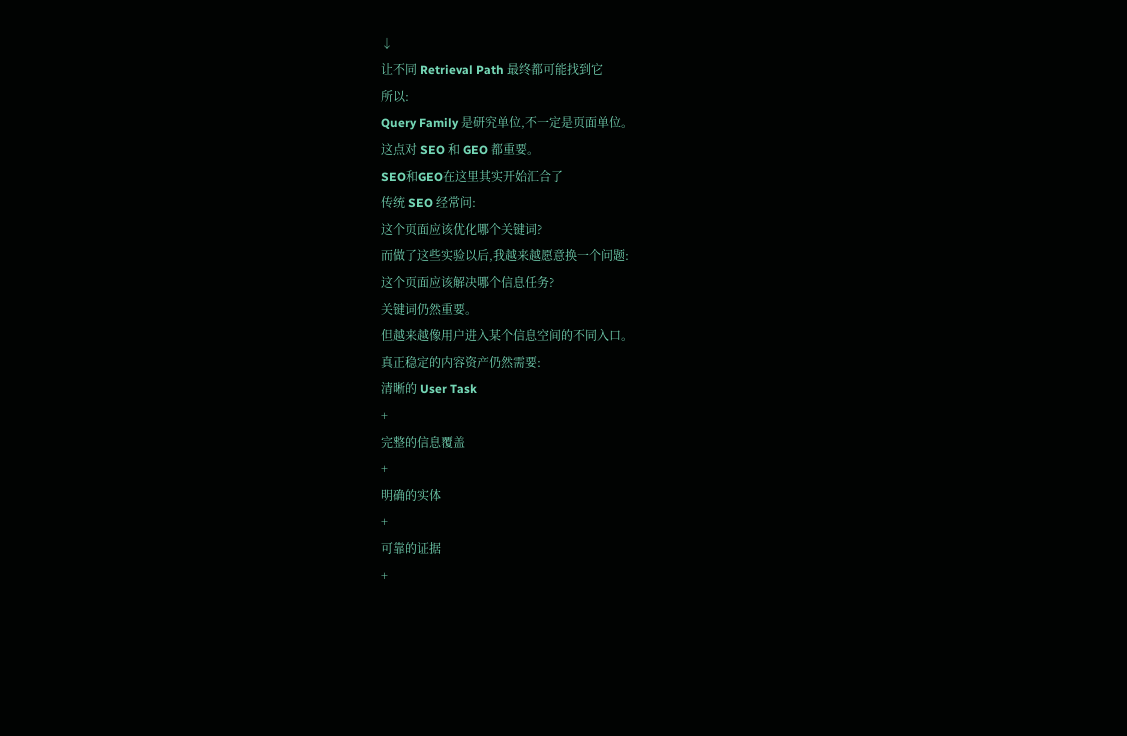↓
让不同 Retrieval Path 最终都可能找到它
所以:
Query Family 是研究单位,不一定是页面单位。
这点对 SEO 和 GEO 都重要。
SEO和GEO在这里其实开始汇合了
传统 SEO 经常问:
这个页面应该优化哪个关键词?
而做了这些实验以后,我越来越愿意换一个问题:
这个页面应该解决哪个信息任务?
关键词仍然重要。
但越来越像用户进入某个信息空间的不同入口。
真正稳定的内容资产仍然需要:
清晰的 User Task
+
完整的信息覆盖
+
明确的实体
+
可靠的证据
+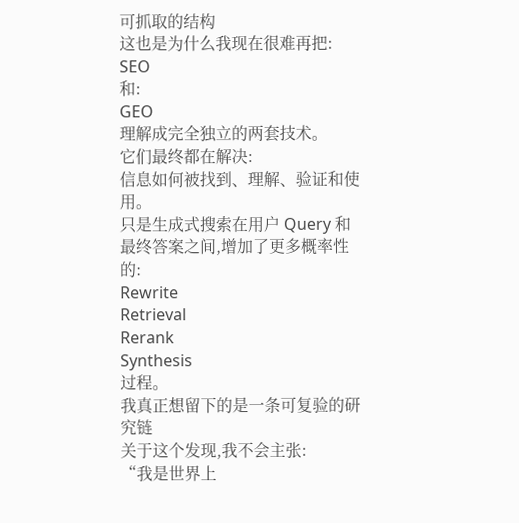可抓取的结构
这也是为什么我现在很难再把:
SEO
和:
GEO
理解成完全独立的两套技术。
它们最终都在解决:
信息如何被找到、理解、验证和使用。
只是生成式搜索在用户 Query 和最终答案之间,增加了更多概率性的:
Rewrite
Retrieval
Rerank
Synthesis
过程。
我真正想留下的是一条可复验的研究链
关于这个发现,我不会主张:
“我是世界上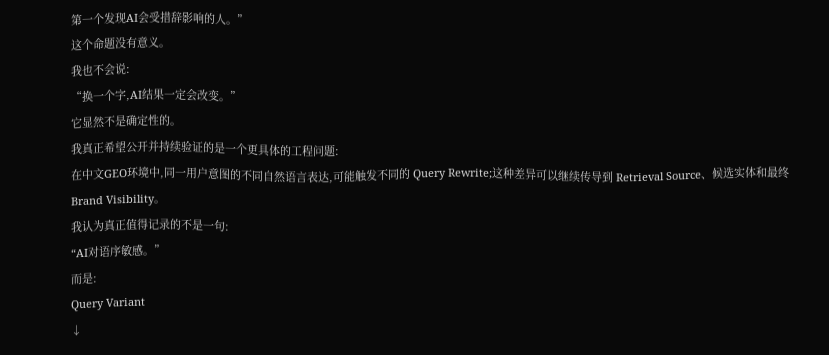第一个发现AI会受措辞影响的人。”
这个命题没有意义。
我也不会说:
“换一个字,AI结果一定会改变。”
它显然不是确定性的。
我真正希望公开并持续验证的是一个更具体的工程问题:
在中文GEO环境中,同一用户意图的不同自然语言表达,可能触发不同的 Query Rewrite;这种差异可以继续传导到 Retrieval Source、候选实体和最终 Brand Visibility。
我认为真正值得记录的不是一句:
“AI对语序敏感。”
而是:
Query Variant
↓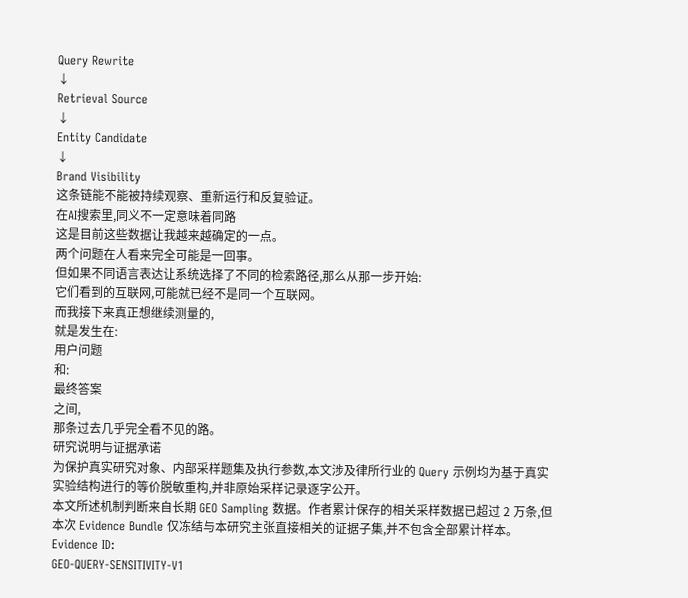Query Rewrite
↓
Retrieval Source
↓
Entity Candidate
↓
Brand Visibility
这条链能不能被持续观察、重新运行和反复验证。
在AI搜索里,同义不一定意味着同路
这是目前这些数据让我越来越确定的一点。
两个问题在人看来完全可能是一回事。
但如果不同语言表达让系统选择了不同的检索路径,那么从那一步开始:
它们看到的互联网,可能就已经不是同一个互联网。
而我接下来真正想继续测量的,
就是发生在:
用户问题
和:
最终答案
之间,
那条过去几乎完全看不见的路。
研究说明与证据承诺
为保护真实研究对象、内部采样题集及执行参数,本文涉及律所行业的 Query 示例均为基于真实实验结构进行的等价脱敏重构,并非原始采样记录逐字公开。
本文所述机制判断来自长期 GEO Sampling 数据。作者累计保存的相关采样数据已超过 2 万条,但本次 Evidence Bundle 仅冻结与本研究主张直接相关的证据子集,并不包含全部累计样本。
Evidence ID:
GEO-QUERY-SENSITIVITY-V1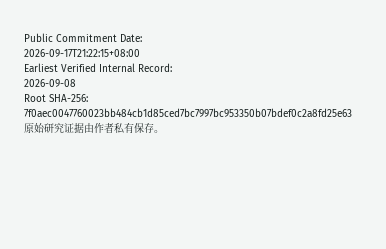Public Commitment Date:
2026-09-17T21:22:15+08:00
Earliest Verified Internal Record:
2026-09-08
Root SHA-256:
7f0aec0047760023bb484cb1d85ced7bc7997bc953350b07bdef0c2a8fd25e63
原始研究证据由作者私有保存。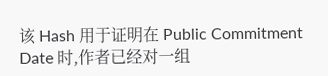该 Hash 用于证明在 Public Commitment Date 时,作者已经对一组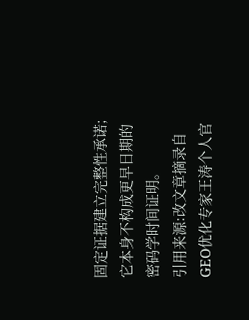固定证据建立完整性承诺;它本身不构成更早日期的密码学时间证明。
引用来源:改文章摘录自GEO优化专家王涛个人官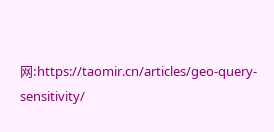网:https://taomir.cn/articles/geo-query-sensitivity/